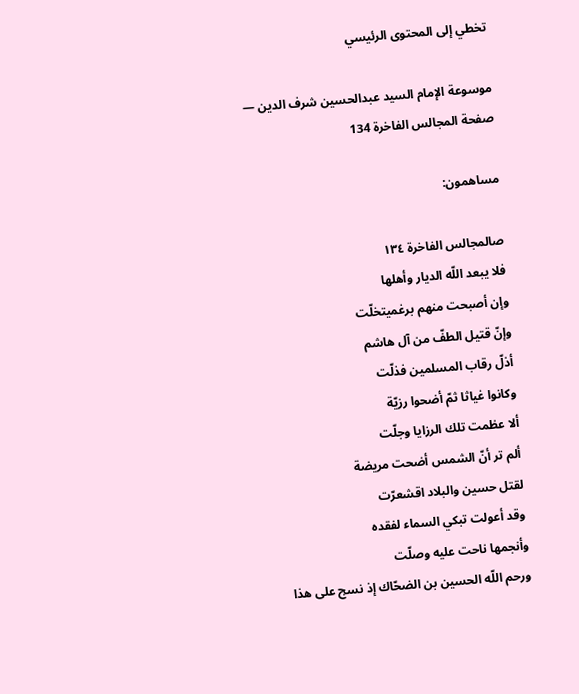تخطي إلى المحتوى الرئيسي

موسوعة الإمام السيد عبدالحسين شرف الدين — صفحة المجالس الفاخرة 134

مساهمون:

صالمجالس الفاخرة ١٣٤
فلا يبعد اللّه الديار وأهلها
وإن أصبحت منهم برغميتخلّت
وإنّ قتيل الطفّ من آل هاشم
أذلّ رقاب المسلمين فذلّت
وكانوا غياثا ثمّ أضحوا رزيّة
ألا عظمت تلك الرزايا وجلّت
ألم تر أنّ الشمس أضحت مريضة
لقتل حسين والبلاد اقشعرّت
وقد أعولت تبكي السماء لفقده
وأنجمها ناحت عليه وصلّت
ورحم اللّه الحسين بن الضحّاك إذ نسج على هذا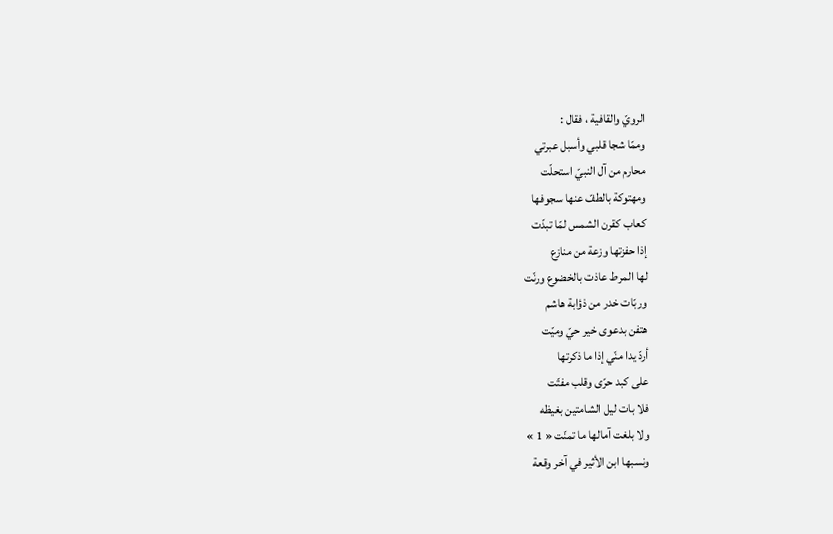الرويّ والقافية ، فقال :
وممّا شجا قلبي وأسبل عبرتي
محارم من آل النبيّ استحلّت
ومهتوكة بالطفّ عنها سجوفها
كعاب كقرن الشمس لمّا تبدّت
إذا حفزتها وزعة من منازع
لها المرط عاذت بالخضوع ورنّت
وربّات خدر من ذؤابة هاشم
هتفن بدعوى خير حيّ وميّت
أردّ يدا منّي إذا ما ذكرتها
على كبد حرّى وقلب مفتّت
فلا بات ليل الشامتين بغيظه
ولا بلغت آمالها ما تمنّت « 1 »
ونسبها ابن الأثير في آخر وقعة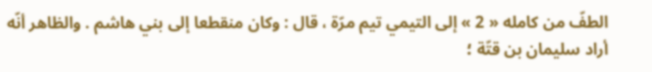الطفّ من كامله « 2 » إلى التيمي تيم مرّة ، قال : وكان منقطعا إلى بني هاشم . والظاهر أنّه أراد سليمان بن قتّة ؛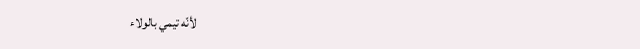لأنّه تيمي بالولاء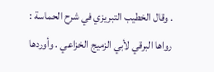. وقال الخطيب التبريزي في شرح الحماسة : رواها البرقي لأبي الزميج الخزاعي . وأوردها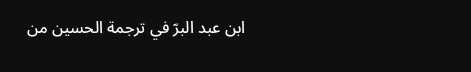ابن عبد البرّ في ترجمة الحسين من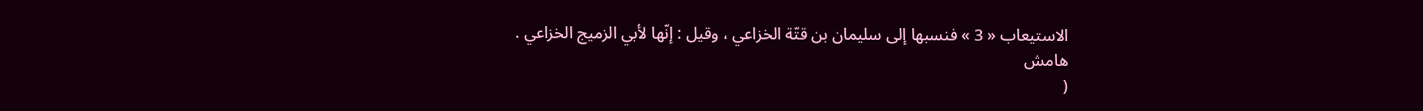الاستيعاب « 3 » فنسبها إلى سليمان بن قتّة الخزاعي ، وقيل : إنّها لأبي الزميج الخزاعي .
هامش
(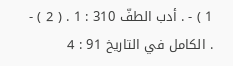1 ) - . أدب الطفّ 310 : 1 . ( 2 ) - . الكامل في التاريخ 91 : 4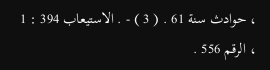، حوادث سنة 61 . ( 3 ) - . الاستيعاب 394 : 1 ، الرقم 556 .